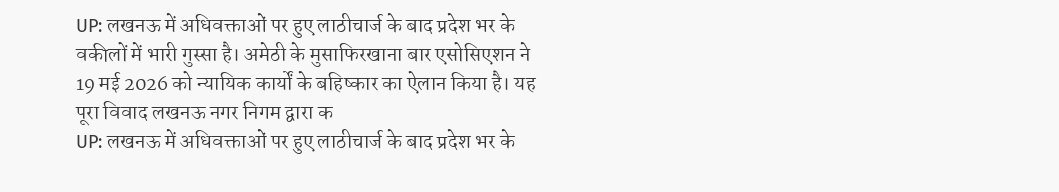UP: लखनऊ में अधिवक्ताओं पर हुए लाठीचार्ज के बाद प्रदेश भर के वकीलों में भारी गुस्सा है। अमेठी के मुसाफिरखाना बार एसोसिएशन ने 19 मई 2026 को न्यायिक कार्यों के बहिष्कार का ऐलान किया है। यह पूरा विवाद लखनऊ नगर निगम द्वारा क
UP: लखनऊ में अधिवक्ताओं पर हुए लाठीचार्ज के बाद प्रदेश भर के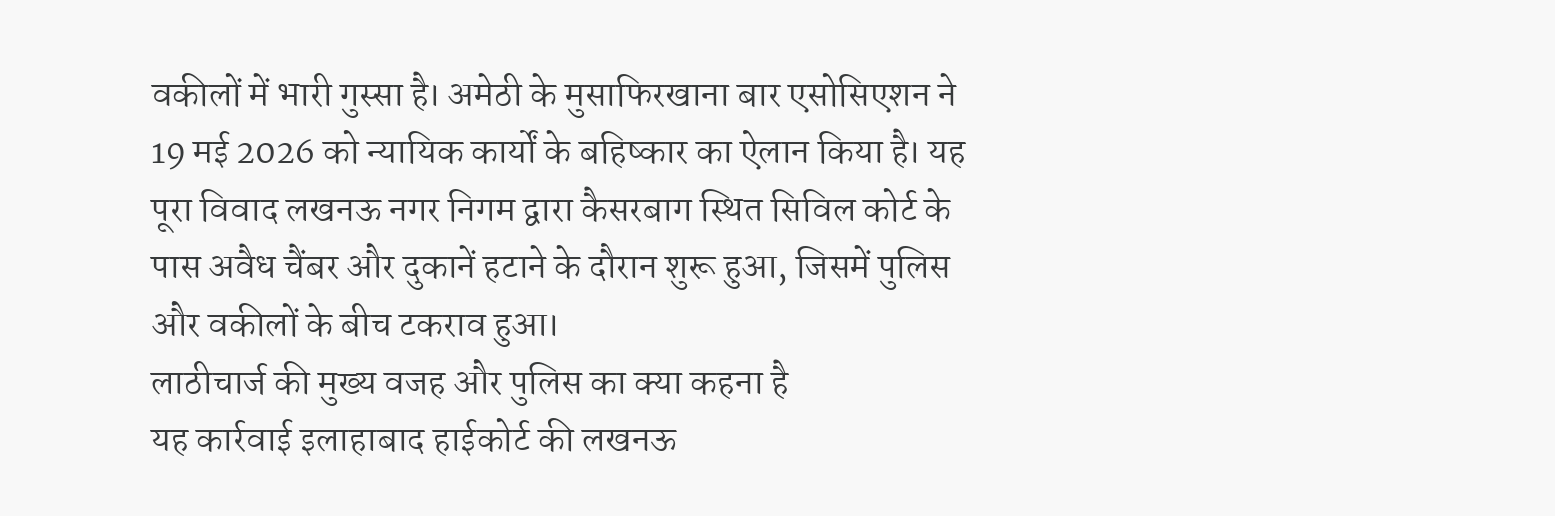वकीलों में भारी गुस्सा है। अमेठी के मुसाफिरखाना बार एसोसिएशन ने 19 मई 2026 को न्यायिक कार्यों के बहिष्कार का ऐलान किया है। यह पूरा विवाद लखनऊ नगर निगम द्वारा कैसरबाग स्थित सिविल कोर्ट के पास अवैध चैंबर और दुकानें हटाने के दौरान शुरू हुआ, जिसमें पुलिस और वकीलों के बीच टकराव हुआ।
लाठीचार्ज की मुख्य वजह और पुलिस का क्या कहना है
यह कार्रवाई इलाहाबाद हाईकोर्ट की लखनऊ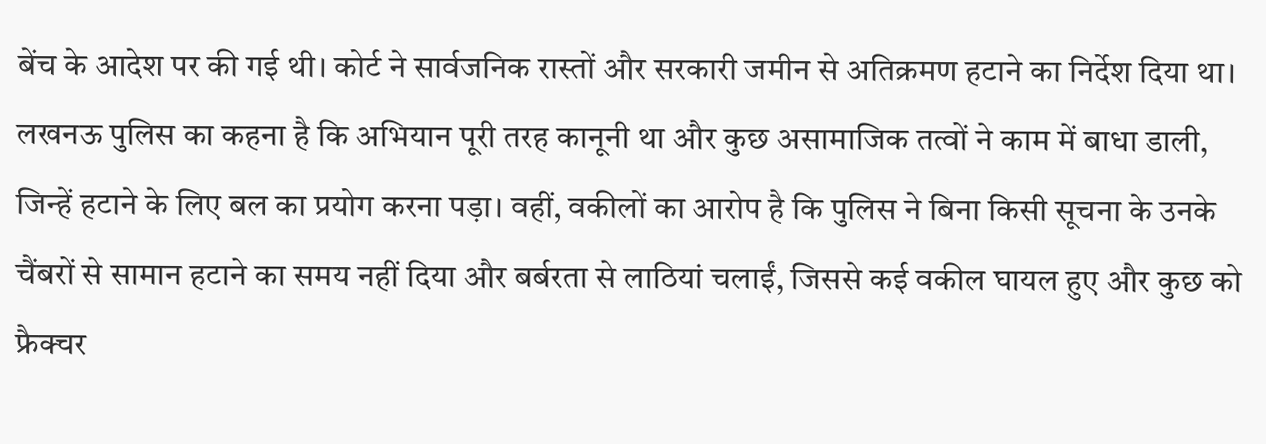बेंच के आदेश पर की गई थी। कोर्ट ने सार्वजनिक रास्तों और सरकारी जमीन से अतिक्रमण हटाने का निर्देश दिया था। लखनऊ पुलिस का कहना है कि अभियान पूरी तरह कानूनी था और कुछ असामाजिक तत्वों ने काम में बाधा डाली, जिन्हें हटाने के लिए बल का प्रयोग करना पड़ा। वहीं, वकीलों का आरोप है कि पुलिस ने बिना किसी सूचना के उनके चैंबरों से सामान हटाने का समय नहीं दिया और बर्बरता से लाठियां चलाईं, जिससे कई वकील घायल हुए और कुछ को फ्रैक्चर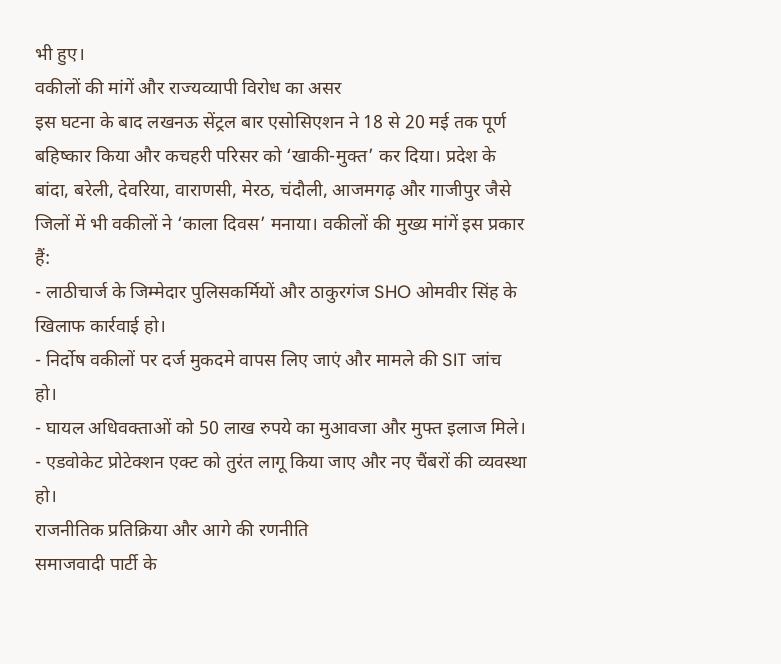भी हुए।
वकीलों की मांगें और राज्यव्यापी विरोध का असर
इस घटना के बाद लखनऊ सेंट्रल बार एसोसिएशन ने 18 से 20 मई तक पूर्ण बहिष्कार किया और कचहरी परिसर को ‘खाकी-मुक्त’ कर दिया। प्रदेश के बांदा, बरेली, देवरिया, वाराणसी, मेरठ, चंदौली, आजमगढ़ और गाजीपुर जैसे जिलों में भी वकीलों ने ‘काला दिवस’ मनाया। वकीलों की मुख्य मांगें इस प्रकार हैं:
- लाठीचार्ज के जिम्मेदार पुलिसकर्मियों और ठाकुरगंज SHO ओमवीर सिंह के खिलाफ कार्रवाई हो।
- निर्दोष वकीलों पर दर्ज मुकदमे वापस लिए जाएं और मामले की SIT जांच हो।
- घायल अधिवक्ताओं को 50 लाख रुपये का मुआवजा और मुफ्त इलाज मिले।
- एडवोकेट प्रोटेक्शन एक्ट को तुरंत लागू किया जाए और नए चैंबरों की व्यवस्था हो।
राजनीतिक प्रतिक्रिया और आगे की रणनीति
समाजवादी पार्टी के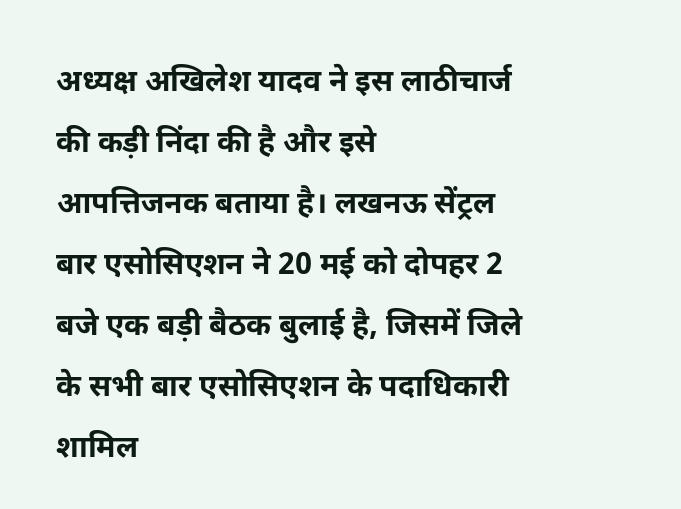अध्यक्ष अखिलेश यादव ने इस लाठीचार्ज की कड़ी निंदा की है और इसे आपत्तिजनक बताया है। लखनऊ सेंट्रल बार एसोसिएशन ने 20 मई को दोपहर 2 बजे एक बड़ी बैठक बुलाई है, जिसमें जिले के सभी बार एसोसिएशन के पदाधिकारी शामिल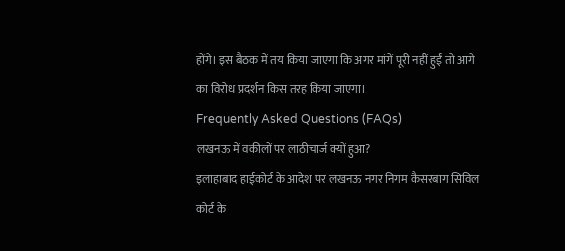होंगे। इस बैठक में तय किया जाएगा कि अगर मांगें पूरी नहीं हुईं तो आगे का विरोध प्रदर्शन किस तरह किया जाएगा।
Frequently Asked Questions (FAQs)
लखनऊ में वकीलों पर लाठीचार्ज क्यों हुआ?
इलाहाबाद हाईकोर्ट के आदेश पर लखनऊ नगर निगम कैसरबाग सिविल कोर्ट के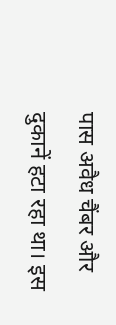पास अवैध चैंबर और दुकानें हटा रहा था। इस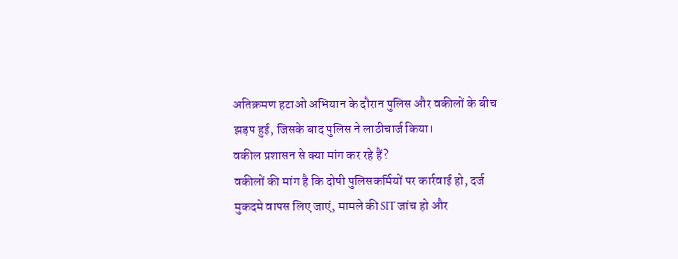अतिक्रमण हटाओ अभियान के दौरान पुलिस और वकीलों के बीच झड़प हुई, जिसके बाद पुलिस ने लाठीचार्ज किया।
वकील प्रशासन से क्या मांग कर रहे हैं?
वकीलों की मांग है कि दोषी पुलिसकर्मियों पर कार्रवाई हो, दर्ज मुकदमे वापस लिए जाएं, मामले की SIT जांच हो और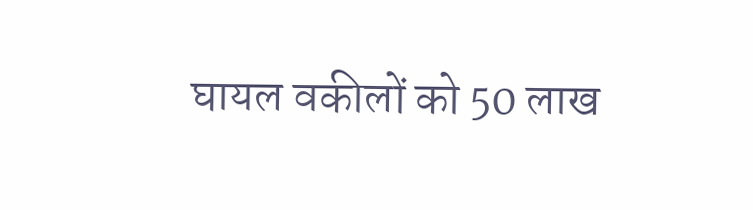घायल वकीलों को 50 लाख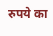रुपये का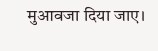मुआवजा दिया जाए।